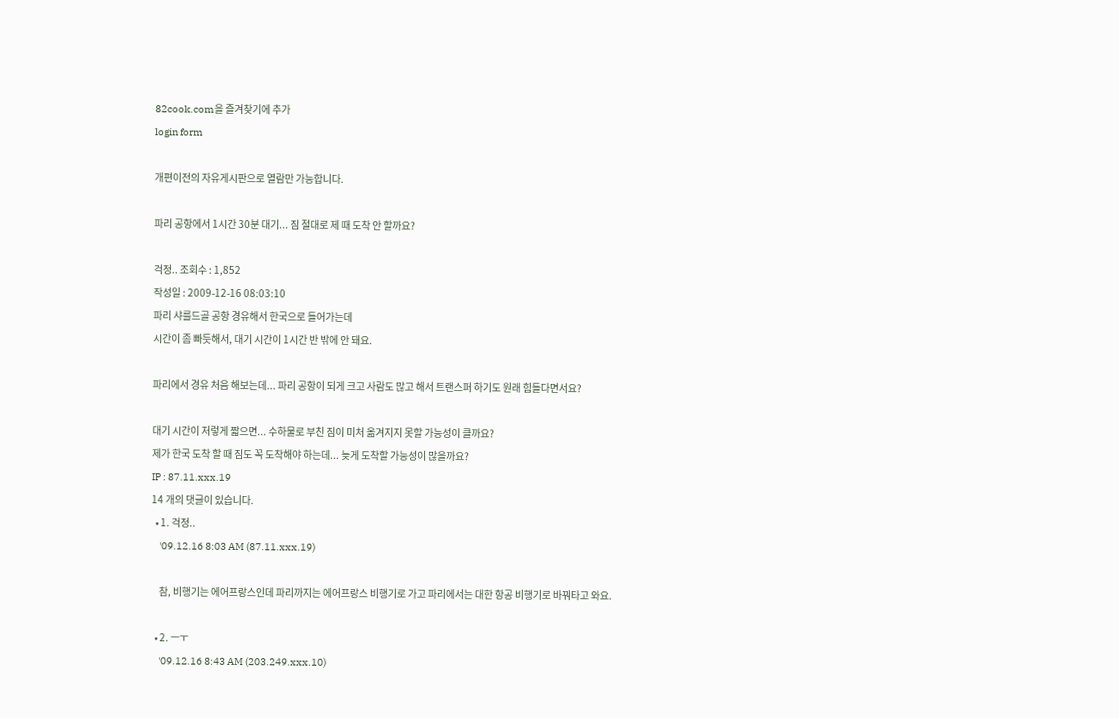82cook.com을 즐겨찾기에 추가
login form

개편이전의 자유게시판으로 열람만 가능합니다.

파리 공항에서 1시간 30분 대기... 짐 절대로 제 때 도착 안 할까요?

걱정.. 조회수 : 1,852
작성일 : 2009-12-16 08:03:10
파리 샤를드골 공항 경유해서 한국으로 들어가는데
시간이 좀 빠듯해서, 대기 시간이 1시간 반 밖에 안 돼요.

파리에서 경유 처음 해보는데... 파리 공항이 되게 크고 사람도 많고 해서 트랜스퍼 하기도 원래 힘들다면서요?

대기 시간이 저렇게 짧으면... 수하물로 부친 짐이 미처 옮겨지지 못할 가능성이 클까요?
제가 한국 도착 할 때 짐도 꼭 도착해야 하는데... 늦게 도착할 가능성이 많을까요?
IP : 87.11.xxx.19
14 개의 댓글이 있습니다.
  • 1. 걱정..
    '09.12.16 8:03 AM (87.11.xxx.19)

    참, 비행기는 에어프랑스인데 파리까지는 에어프랑스 비행기로 가고 파리에서는 대한 항공 비행기로 바꿔타고 와요.

  • 2. ㅡㅜ
    '09.12.16 8:43 AM (203.249.xxx.10)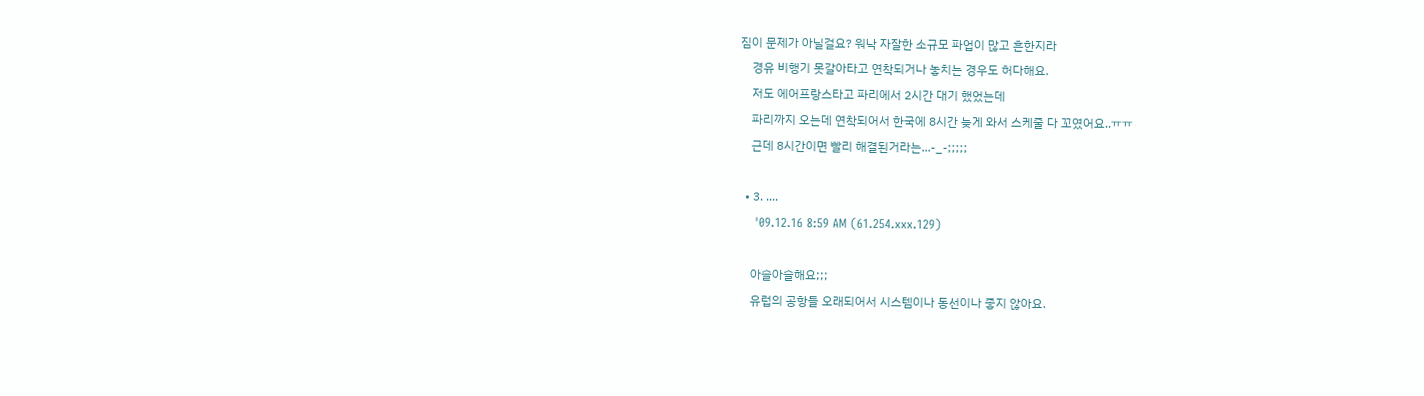짐이 문제가 아닐걸요? 워낙 자잘한 소규모 파업이 많고 흔한지라
    경유 비행기 못갈아타고 연착되거나 놓치는 경우도 허다해요.
    저도 에어프랑스타고 파리에서 2시간 대기 했었는데
    파리까지 오는데 연착되어서 한국에 8시간 늦게 와서 스케줄 다 꼬였어요..ㅠㅠ
    근데 8시간이면 빨리 해결된거라는...-_-;;;;;

  • 3. ....
    '09.12.16 8:59 AM (61.254.xxx.129)

    아슬아슬해요;;;
    유럽의 공항들 오래되어서 시스템이나 동선이나 좋지 않아요.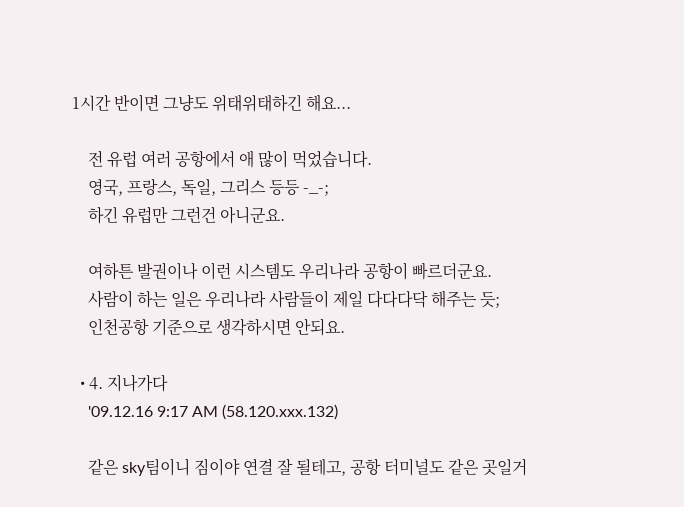1시간 반이면 그냥도 위태위태하긴 해요...

    전 유럽 여러 공항에서 애 많이 먹었습니다.
    영국, 프랑스, 독일, 그리스 등등 -_-;
    하긴 유럽만 그런건 아니군요.

    여하튼 발권이나 이런 시스템도 우리나라 공항이 빠르더군요.
    사람이 하는 일은 우리나라 사람들이 제일 다다다닥 해주는 듯;
    인천공항 기준으로 생각하시면 안되요.

  • 4. 지나가다
    '09.12.16 9:17 AM (58.120.xxx.132)

    같은 sky팀이니 짐이야 연결 잘 될테고, 공항 터미널도 같은 곳일거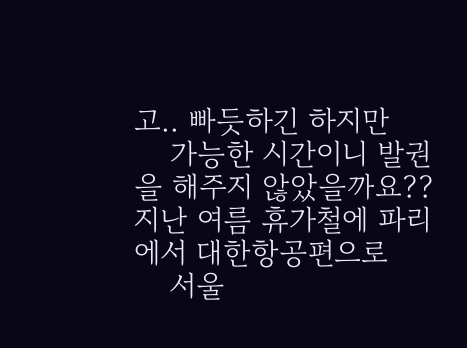고.. 빠듯하긴 하지만
    가능한 시간이니 발권을 해주지 않았을까요?? 지난 여름 휴가철에 파리에서 대한항공편으로
    서울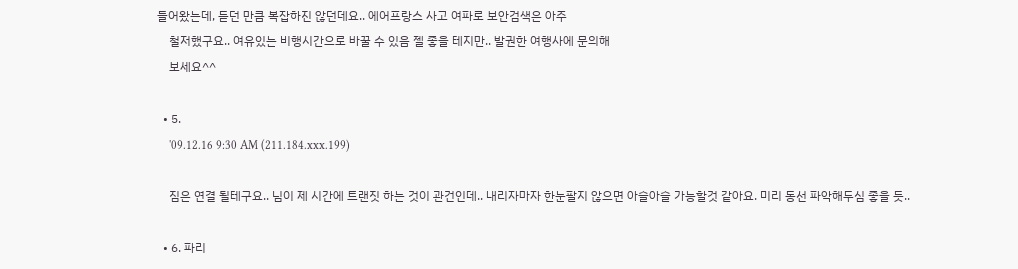들어왔는데, 듣던 만큼 복잡하진 않던데요.. 에어프랑스 사고 여파로 보안검색은 아주
    철저했구요.. 여유있는 비행시간으로 바꿀 수 있음 젤 좋을 테지만.. 발권한 여행사에 문의해
    보세요^^

  • 5.
    '09.12.16 9:30 AM (211.184.xxx.199)

    짐은 연결 될테구요.. 님이 제 시간에 트랜짓 하는 것이 관건인데.. 내리자마자 한눈팔지 않으면 아슬아슬 가능할것 같아요. 미리 동선 파악해두심 좋을 듯..

  • 6. 파리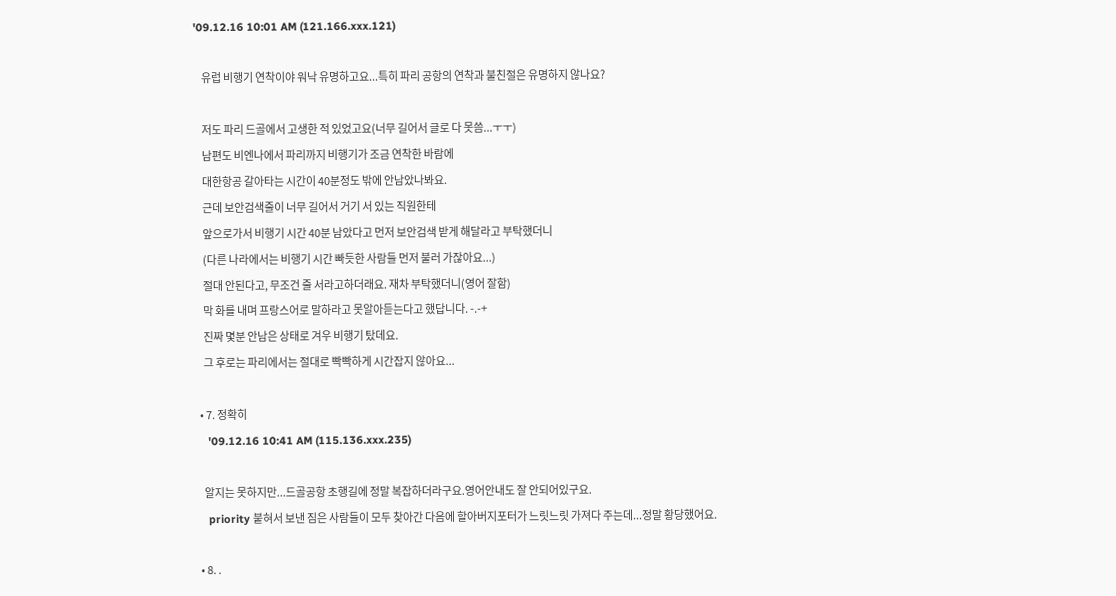'09.12.16 10:01 AM (121.166.xxx.121)

    유럽 비행기 연착이야 워낙 유명하고요...특히 파리 공항의 연착과 불친절은 유명하지 않나요?

    저도 파리 드골에서 고생한 적 있었고요(너무 길어서 글로 다 못씀...ㅜㅜ)
    남편도 비엔나에서 파리까지 비행기가 조금 연착한 바람에
    대한항공 갈아타는 시간이 40분정도 밖에 안남았나봐요.
    근데 보안검색줄이 너무 길어서 거기 서 있는 직원한테
    앞으로가서 비행기 시간 40분 남았다고 먼저 보안검색 받게 해달라고 부탁했더니
    (다른 나라에서는 비행기 시간 빠듯한 사람들 먼저 불러 가잖아요...)
    절대 안된다고, 무조건 줄 서라고하더래요. 재차 부탁했더니(영어 잘함)
    막 화를 내며 프랑스어로 말하라고 못알아듣는다고 했답니다. -.-+
    진짜 몇분 안남은 상태로 겨우 비행기 탔데요.
    그 후로는 파리에서는 절대로 빡빡하게 시간잡지 않아요...

  • 7. 정확히
    '09.12.16 10:41 AM (115.136.xxx.235)

    알지는 못하지만...드골공항 초행길에 정말 복잡하더라구요.영어안내도 잘 안되어있구요.
    priority 붙혀서 보낸 짐은 사람들이 모두 찾아간 다음에 할아버지포터가 느릿느릿 가져다 주는데...정말 황당했어요.

  • 8. .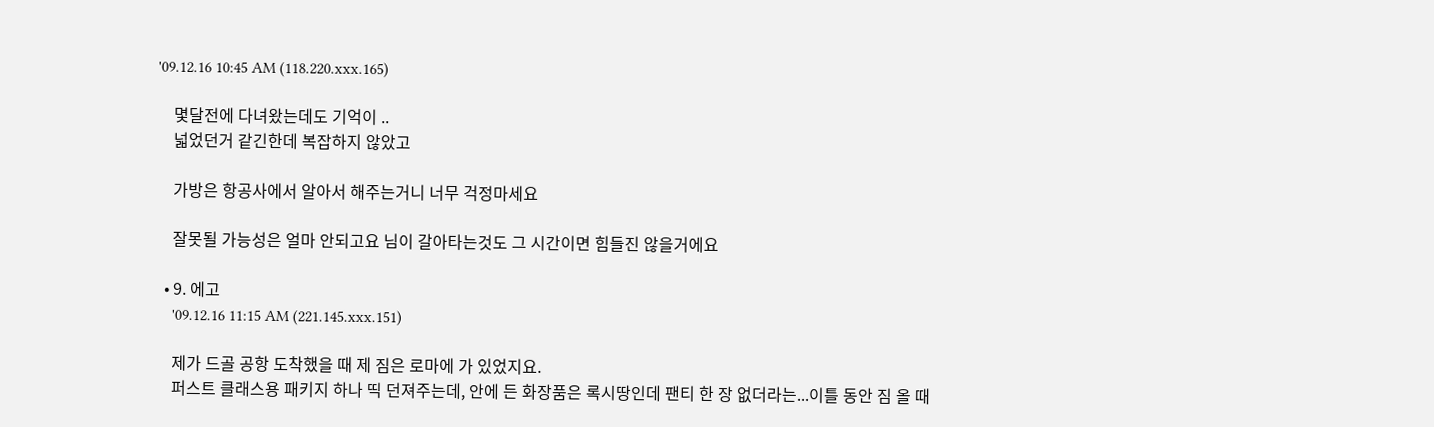'09.12.16 10:45 AM (118.220.xxx.165)

    몇달전에 다녀왔는데도 기억이 ..
    넓었던거 같긴한데 복잡하지 않았고

    가방은 항공사에서 알아서 해주는거니 너무 걱정마세요

    잘못될 가능성은 얼마 안되고요 님이 갈아타는것도 그 시간이면 힘들진 않을거에요

  • 9. 에고
    '09.12.16 11:15 AM (221.145.xxx.151)

    제가 드골 공항 도착했을 때 제 짐은 로마에 가 있었지요.
    퍼스트 클래스용 패키지 하나 띡 던져주는데, 안에 든 화장품은 록시땅인데 팬티 한 장 없더라는...이틀 동안 짐 올 때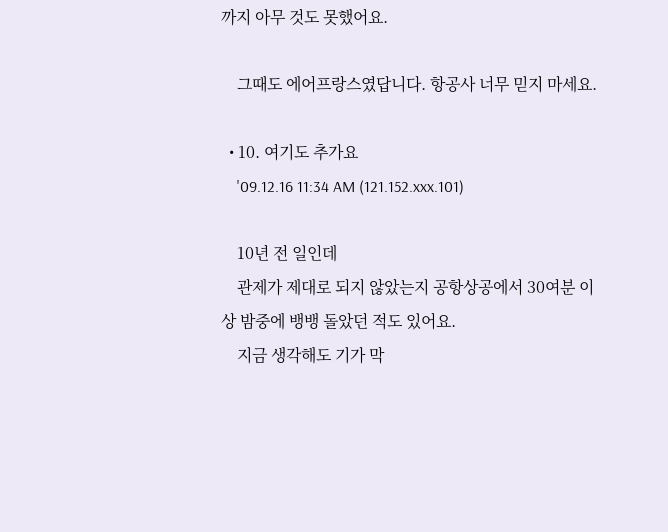까지 아무 것도 못했어요.

    그때도 에어프랑스였답니다. 항공사 너무 믿지 마세요.

  • 10. 여기도 추가요
    '09.12.16 11:34 AM (121.152.xxx.101)

    10년 전 일인데
    관제가 제대로 되지 않았는지 공항상공에서 30여분 이상 밤중에 뱅뱅 돌았던 적도 있어요.
    지금 생각해도 기가 막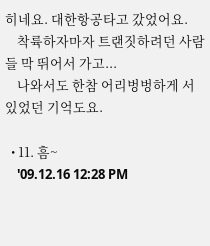히네요. 대한항공타고 갔었어요.
    착륙하자마자 트랜짓하려던 사람들 막 뛰어서 가고...
    나와서도 한참 어리벙벙하게 서있었던 기억도요.

  • 11. 흠~
    '09.12.16 12:28 PM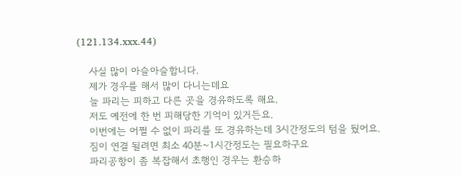(121.134.xxx.44)

    사실 많이 아슬아슬합니다.
    제가 경우를 해서 많이 다니는데요
    늘 파리는 피하고 다른 곳을 경유하도록 해요.
    저도 예전에 한 번 피해당한 기억이 있거든요.
    이번에는 어쩔 수 없이 파리를 또 경유하는데 3시간정도의 텀을 뒀어요.
    짐이 연결 될려면 최소 40분~1시간정도는 필요하구요
    파리공항이 좀 복잡해서 초행인 경우는 환승하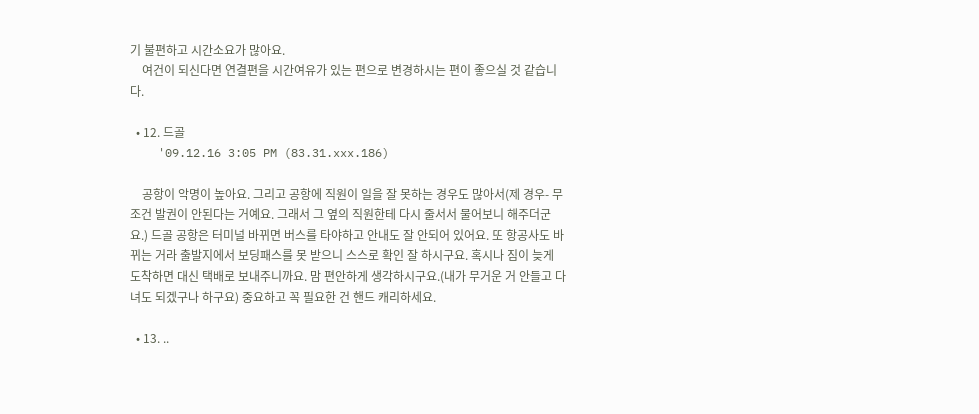기 불편하고 시간소요가 많아요.
    여건이 되신다면 연결편을 시간여유가 있는 편으로 변경하시는 편이 좋으실 것 같습니다.

  • 12. 드골
    '09.12.16 3:05 PM (83.31.xxx.186)

    공항이 악명이 높아요. 그리고 공항에 직원이 일을 잘 못하는 경우도 많아서(제 경우- 무조건 발권이 안된다는 거예요. 그래서 그 옆의 직원한테 다시 줄서서 물어보니 해주더군요.) 드골 공항은 터미널 바뀌면 버스를 타야하고 안내도 잘 안되어 있어요. 또 항공사도 바뀌는 거라 출발지에서 보딩패스를 못 받으니 스스로 확인 잘 하시구요. 혹시나 짐이 늦게 도착하면 대신 택배로 보내주니까요. 맘 편안하게 생각하시구요.(내가 무거운 거 안들고 다녀도 되겠구나 하구요) 중요하고 꼭 필요한 건 핸드 캐리하세요.

  • 13. ..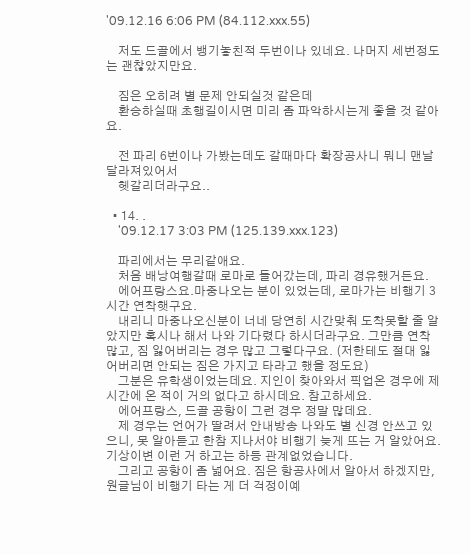'09.12.16 6:06 PM (84.112.xxx.55)

    저도 드골에서 뱅기놓친적 두번이나 있네요. 나머지 세번정도는 괜찮았지만요.

    짐은 오히려 별 문제 안되실것 같은데
    환승하실때 초행길이시면 미리 좀 파악하시는게 좋을 것 같아요.

    전 파리 6번이나 가봤는데도 갈때마다 확장공사니 뭐니 맨날 달라져있어서
    헷갈리더라구요..

  • 14. .
    '09.12.17 3:03 PM (125.139.xxx.123)

    파리에서는 무리같애요.
    처음 배낭여행갈때 로마로 들어갔는데, 파리 경유했거든요.
    에어프랑스요.마중나오는 분이 있었는데, 로마가는 비행기 3시간 연착햇구요.
    내리니 마중나오신분이 너네 당연히 시간맞춰 도착못할 줄 알았지만 혹시나 해서 나와 기다렸다 하시더라구요. 그만큼 연착많고, 짐 잃어버리는 경우 많고 그렇다구요. (저한테도 절대 잃어버리면 안되는 짐은 가지고 타라고 했을 정도요)
    그분은 유학생이었는데요. 지인이 찾아와서 픽업온 경우에 제 시간에 온 적이 거의 없다고 하시데요. 참고하세요.
    에어프랑스, 드골 공항이 그런 경우 정말 많데요.
    제 경우는 언어가 딸려서 안내방송 나와도 별 신경 안쓰고 있으니, 못 알아듣고 한참 지나서야 비행기 늦게 뜨는 거 알았어요. 기상이변 이런 거 하고는 하등 관계없었습니다.
    그리고 공항이 좀 넓어요. 짐은 항공사에서 알아서 하겠지만, 원글님이 비행기 타는 게 더 걱정이예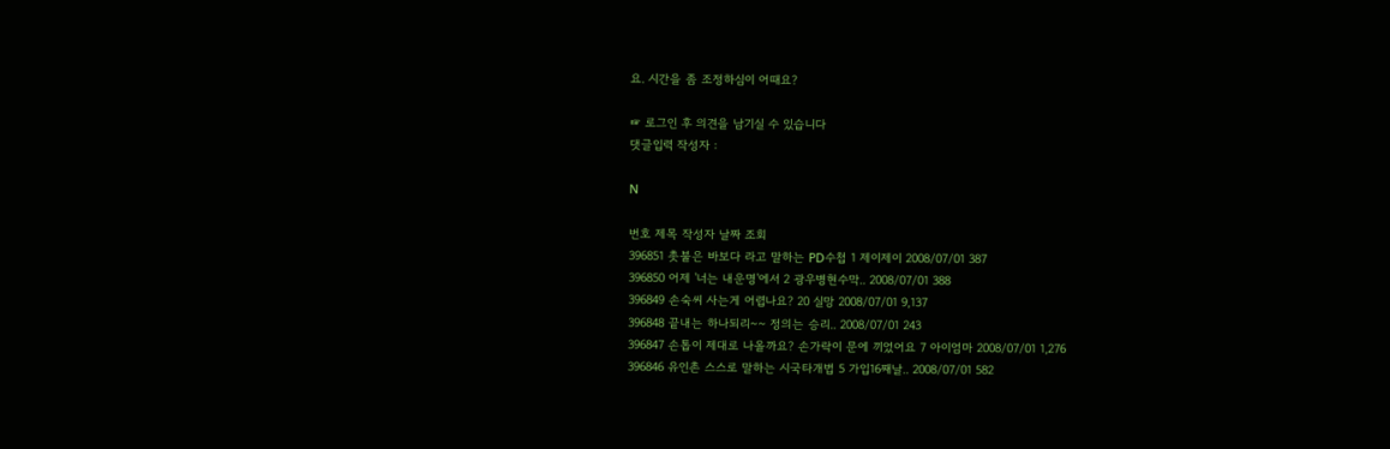요. 시간을 좀 조정하심이 어때요?

☞ 로그인 후 의견을 남기실 수 있습니다
댓글입력 작성자 :

N

번호 제목 작성자 날짜 조회
396851 촛불은 바보다 라고 말하는 PD수첩 1 제이제이 2008/07/01 387
396850 어제 '너는 내운명'에서 2 광우병현수막.. 2008/07/01 388
396849 손숙씨 사는게 어렵나요? 20 실망 2008/07/01 9,137
396848 끝내는 하나되리~~ 정의는 승리.. 2008/07/01 243
396847 손톱이 제대로 나올까요? 손가락이 문에 끼었어요 7 아이엄마 2008/07/01 1,276
396846 유인촌 스스로 말하는 시국타개법 5 가입16째날.. 2008/07/01 582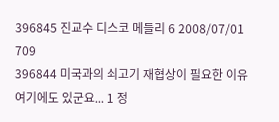396845 진교수 디스코 메들리 6 2008/07/01 709
396844 미국과의 쇠고기 재협상이 필요한 이유 여기에도 있군요... 1 정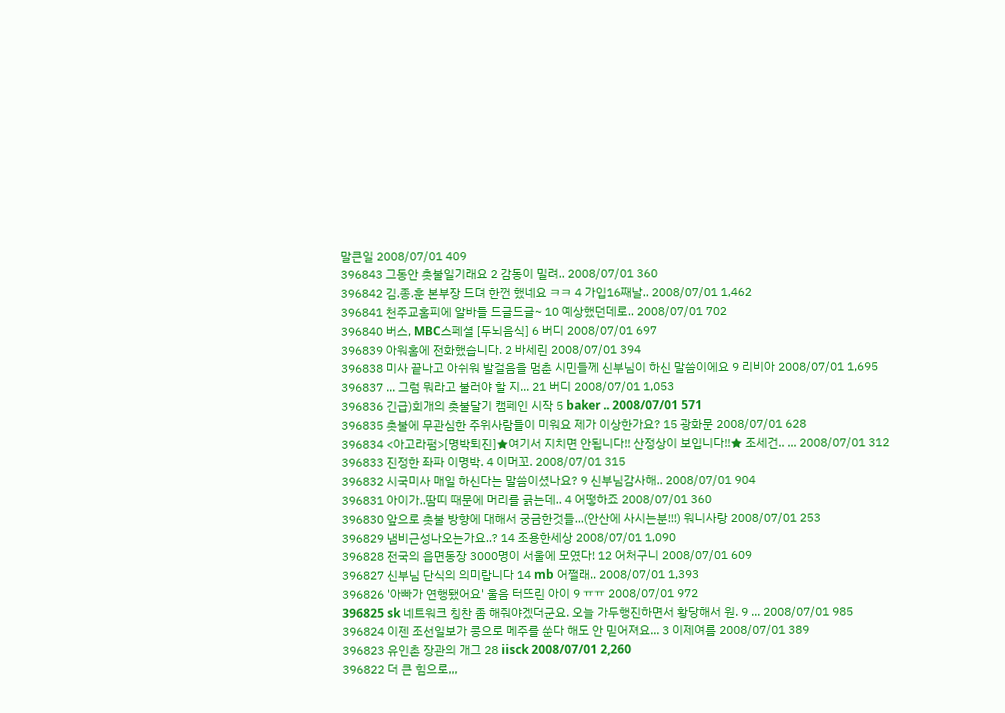말큰일 2008/07/01 409
396843 그동안 촛불일기래요 2 감동이 밀려.. 2008/07/01 360
396842 김.종.훈 본부장 드뎌 한껀 했네요 ㅋㅋ 4 가입16째날.. 2008/07/01 1,462
396841 천주교홈피에 알바들 드글드글~ 10 예상했던데로.. 2008/07/01 702
396840 버스, MBC스페셜 [두뇌음식] 6 버디 2008/07/01 697
396839 아워홈에 전화했습니다. 2 바세린 2008/07/01 394
396838 미사 끝나고 아쉬워 발걸음을 멈춘 시민들께 신부님이 하신 말씀이에요 9 리비아 2008/07/01 1,695
396837 ... 그럼 뭐라고 불러야 할 지... 21 버디 2008/07/01 1,053
396836 긴급)회개의 촛불달기 캠페인 시작 5 baker .. 2008/07/01 571
396835 촛불에 무관심한 주위사람들이 미워요 제가 이상한가요? 15 광화문 2008/07/01 628
396834 <아고라펌>[명박퇴진]★여기서 지치면 안됩니다!! 산정상이 보입니다!!★ 조세건.. ... 2008/07/01 312
396833 진정한 좌파 이명박. 4 이머꼬. 2008/07/01 315
396832 시국미사 매일 하신다는 말씀이셨나요? 9 신부님감사해.. 2008/07/01 904
396831 아이가..땀띠 때문에 머리를 긁는데.. 4 어떻하죠 2008/07/01 360
396830 앞으로 촛불 방향에 대해서 궁금한것들...(안산에 사시는분!!!) 워니사랑 2008/07/01 253
396829 냄비근성나오는가요..? 14 조용한세상 2008/07/01 1,090
396828 전국의 읍면동장 3000명이 서울에 모였다! 12 어처구니 2008/07/01 609
396827 신부님 단식의 의미랍니다 14 mb 어쩔래.. 2008/07/01 1,393
396826 '아빠가 연행됐어요' 울음 터뜨린 아이 9 ㅠㅠ 2008/07/01 972
396825 sk 네트워크 칭찬 좀 해줘야겠더군요. 오늘 가두행진하면서 황당해서 원. 9 ... 2008/07/01 985
396824 이젠 조선일보가 콩으로 메주를 쑨다 해도 안 믿어져요... 3 이제여름 2008/07/01 389
396823 유인촌 장관의 개그 28 iisck 2008/07/01 2,260
396822 더 큰 힘으로,,,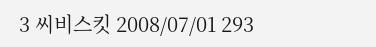3 씨비스킷 2008/07/01 293